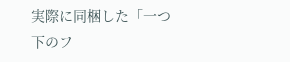実際に同梱した「一つ下のフ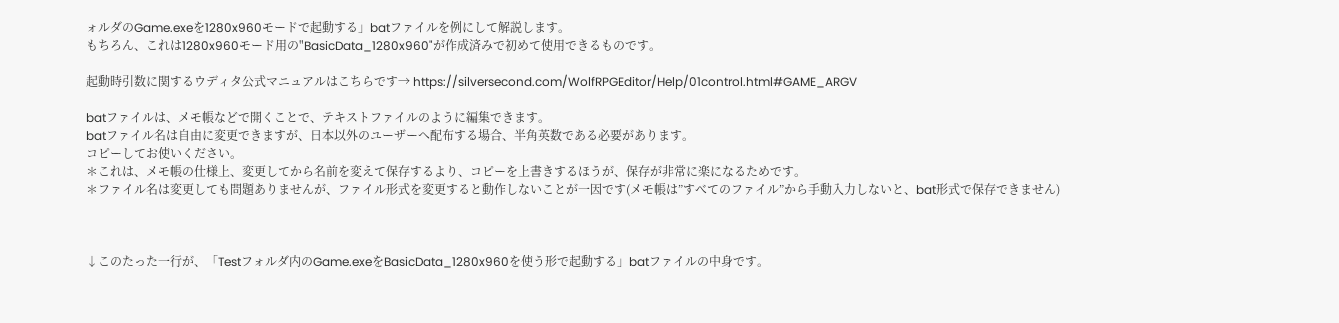ォルダのGame.exeを1280x960モードで起動する」batファイルを例にして解説します。
もちろん、これは1280x960モード用の"BasicData_1280x960"が作成済みで初めて使用できるものです。

起動時引数に関するウディタ公式マニュアルはこちらです→ https://silversecond.com/WolfRPGEditor/Help/01control.html#GAME_ARGV

batファイルは、メモ帳などで開くことで、テキストファイルのように編集できます。
batファイル名は自由に変更できますが、日本以外のユーザーへ配布する場合、半角英数である必要があります。
コピーしてお使いください。
＊これは、メモ帳の仕様上、変更してから名前を変えて保存するより、コピーを上書きするほうが、保存が非常に楽になるためです。
＊ファイル名は変更しても問題ありませんが、ファイル形式を変更すると動作しないことが一因です(メモ帳は”すべてのファイル”から手動入力しないと、bat形式で保存できません)



↓このたった一行が、「Testフォルダ内のGame.exeをBasicData_1280x960を使う形で起動する」batファイルの中身です。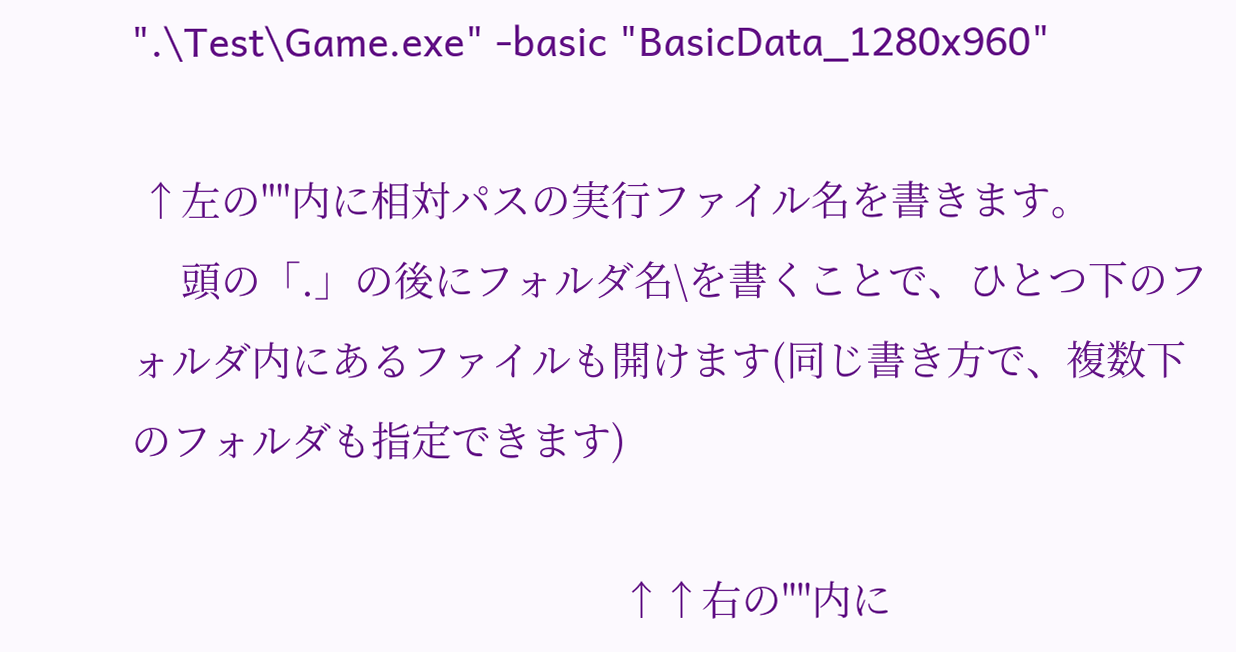".\Test\Game.exe" -basic "BasicData_1280x960"

 ↑左の""内に相対パスの実行ファイル名を書きます。
 　頭の「.」の後にフォルダ名\を書くことで、ひとつ下のフォルダ内にあるファイルも開けます(同じ書き方で、複数下のフォルダも指定できます)

 　　　　　　　　　　　　↑↑右の""内に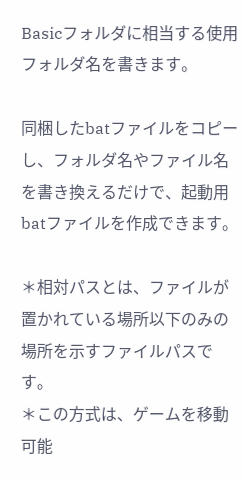Basicフォルダに相当する使用フォルダ名を書きます。

同梱したbatファイルをコピーし、フォルダ名やファイル名を書き換えるだけで、起動用batファイルを作成できます。

＊相対パスとは、ファイルが置かれている場所以下のみの場所を示すファイルパスです。
＊この方式は、ゲームを移動可能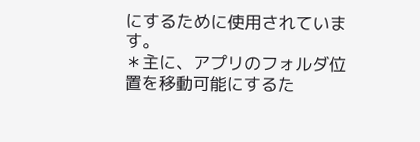にするために使用されています。
＊主に、アプリのフォルダ位置を移動可能にするた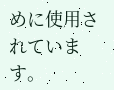めに使用されています。